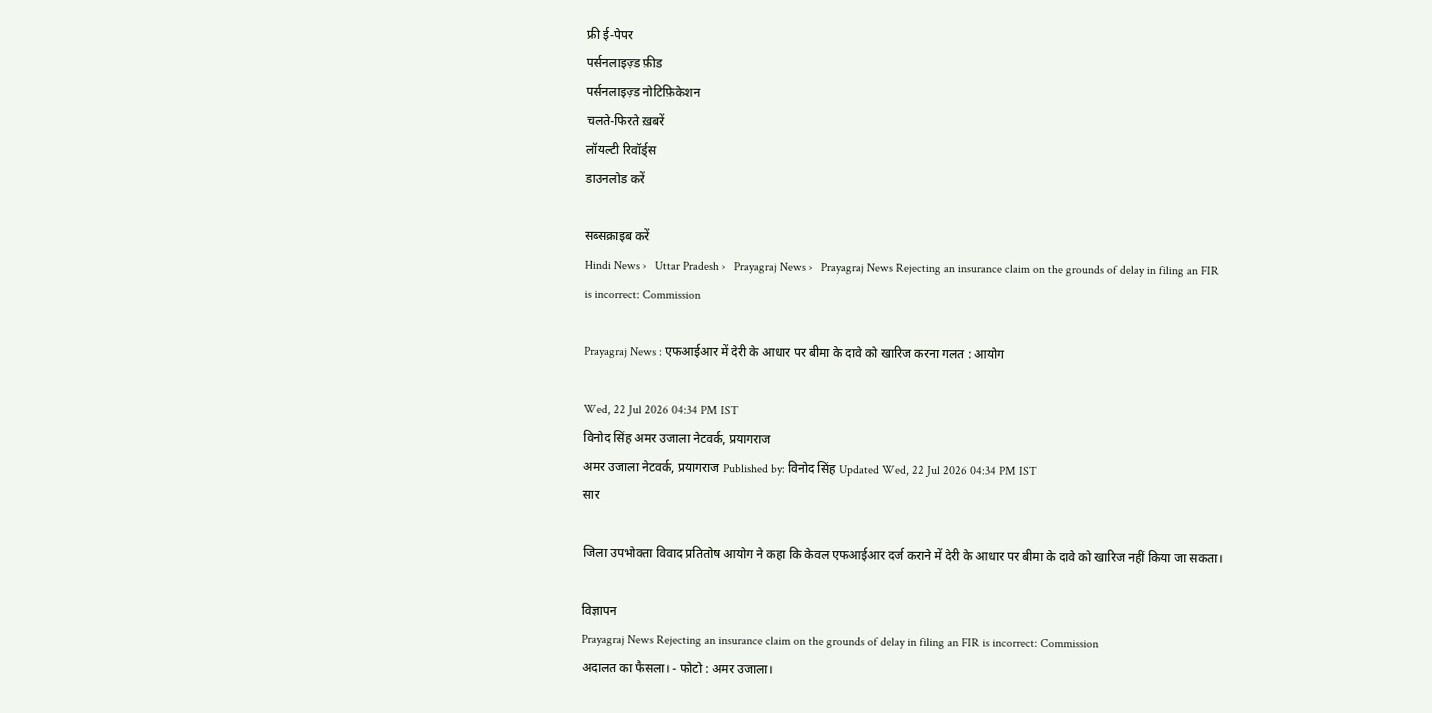फ्री ई-पेपर
पर्सनलाइज़्ड फ़ीड
पर्सनलाइज़्ड नोटिफ़िकेशन
चलते-फिरते ख़बरें
लॉयल्टी रिवॉर्ड्स
डाउनलोड करें

सब्सक्राइब करें
Hindi News ›   Uttar Pradesh ›   Prayagraj News ›   Prayagraj News Rejecting an insurance claim on the grounds of delay in filing an FIR is incorrect: Commission

Prayagraj News : एफआईआर में देरी के आधार पर बीमा के दावे को खारिज करना गलत : आयोग

Wed, 22 Jul 2026 04:34 PM IST
विनोद सिंह अमर उजाला नेटवर्क, प्रयागराज
अमर उजाला नेटवर्क, प्रयागराज Published by: विनोद सिंह Updated Wed, 22 Jul 2026 04:34 PM IST
सार

जिला उपभोक्ता विवाद प्रतितोष आयोग ने कहा कि केवल एफआईआर दर्ज कराने में देरी के आधार पर बीमा के दावे को खारिज नहीं किया जा सकता।

विज्ञापन
Prayagraj News Rejecting an insurance claim on the grounds of delay in filing an FIR is incorrect: Commission
अदालत का फैसला। - फोटो : अमर उजाला।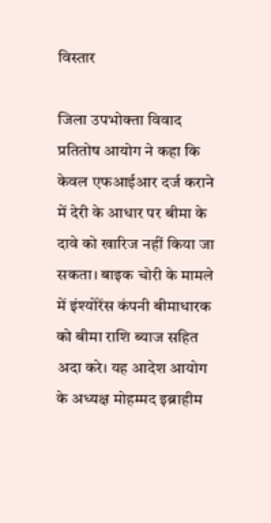विस्तार

जिला उपभोक्ता विवाद प्रतितोष आयोग ने कहा कि केवल एफआईआर दर्ज कराने में देरी के आधार पर बीमा के दावे को खारिज नहीं किया जा सकता। बाइक चोरी के मामले में इंश्योरेंस कंपनी बीमाधारक को बीमा राशि ब्याज सहित अदा करे। यह आदेश आयोग के अध्यक्ष मोहम्मद इब्राहीम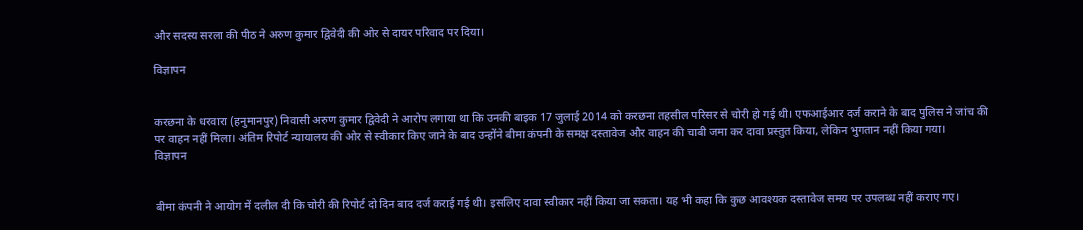और सदस्य सरला की पीठ ने अरुण कुमार द्विवेदी की ओर से दायर परिवाद पर दिया।

विज्ञापन


करछना के धरवारा (हनुमानपुर) निवासी अरुण कुमार द्विवेदी ने आरोप लगाया था कि उनकी बाइक 17 जुलाई 2014 को करछना तहसील परिसर से चोरी हो गई थी। एफआईआर दर्ज कराने के बाद पुलिस ने जांच की पर वाहन नहीं मिला। अंतिम रिपोर्ट न्यायालय की ओर से स्वीकार किए जाने के बाद उन्होंने बीमा कंपनी के समक्ष दस्तावेज और वाहन की चाबी जमा कर दावा प्रस्तुत किया, लेकिन भुगतान नहीं किया गया।
विज्ञापन


बीमा कंपनी ने आयोग में दलील दी कि चोरी की रिपोर्ट दो दिन बाद दर्ज कराई गई थी। इसलिए दावा स्वीकार नहीं किया जा सकता। यह भी कहा कि कुछ आवश्यक दस्तावेज समय पर उपलब्ध नहीं कराए गए।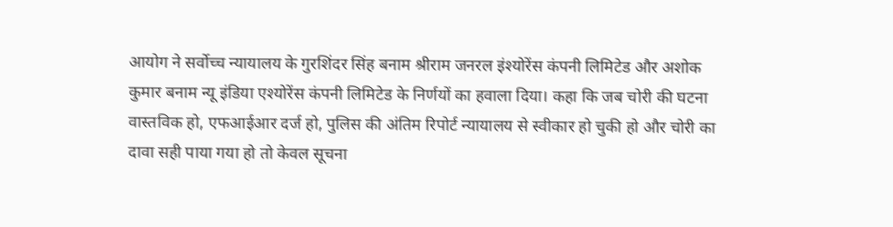आयोग ने सर्वोच्च न्यायालय के गुरशिंदर सिंह बनाम श्रीराम जनरल इंश्योरेंस कंपनी लिमिटेड और अशोक कुमार बनाम न्यू इंडिया एश्योरेंस कंपनी लिमिटेड के निर्णयों का हवाला दिया। कहा कि जब चोरी की घटना वास्तविक हो, एफआईआर दर्ज हो, पुलिस की अंतिम रिपोर्ट न्यायालय से स्वीकार हो चुकी हो और चोरी का दावा सही पाया गया हो तो केवल सूचना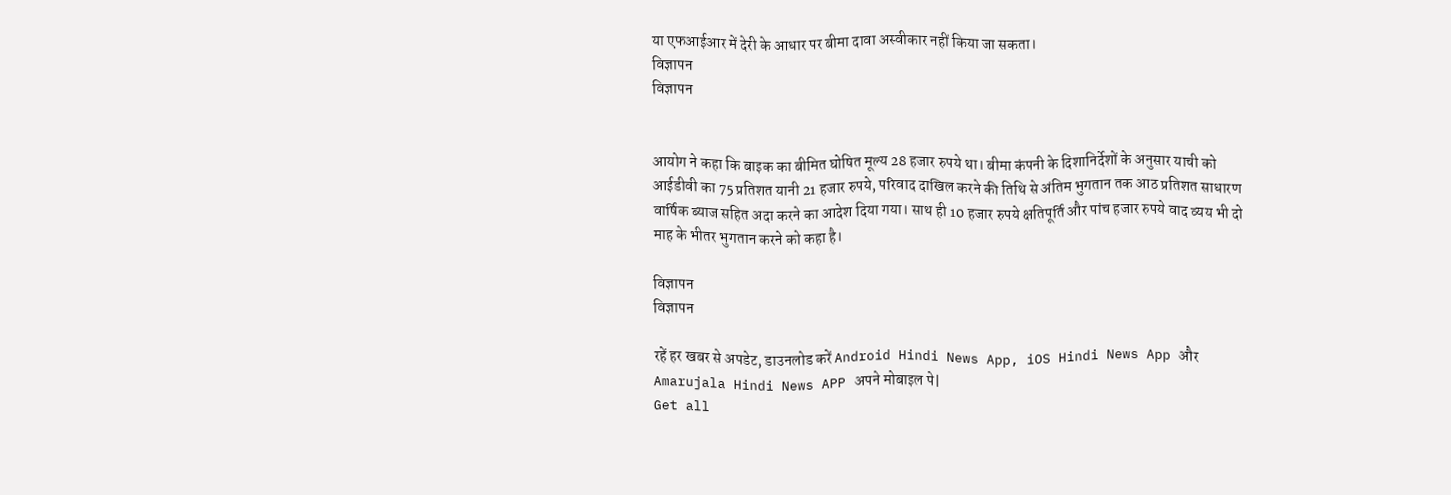या एफआईआर में देरी के आधार पर बीमा दावा अस्वीकार नहीं किया जा सकता।
विज्ञापन
विज्ञापन


आयोग ने कहा कि बाइक का बीमित घोषित मूल्य 28 हजार रुपये था। बीमा कंपनी के दिशानिर्देशों के अनुसार याची को आईडीवी का 75 प्रतिशत यानी 21 हजार रुपये, परिवाद दाखिल करने की तिथि से अंतिम भुगतान तक आठ प्रतिशत साधारण वार्षिक ब्याज सहित अदा करने का आदेश दिया गया। साथ ही 10 हजार रुपये क्षतिपूर्ति और पांच हजार रुपये वाद व्यय भी दो माह के भीतर भुगतान करने को कहा है।

विज्ञापन
विज्ञापन

रहें हर खबर से अपडेट, डाउनलोड करें Android Hindi News App, iOS Hindi News App और Amarujala Hindi News APP अपने मोबाइल पे|
Get all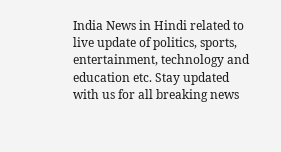India News in Hindi related to live update of politics, sports, entertainment, technology and education etc. Stay updated with us for all breaking news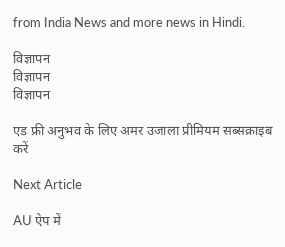from India News and more news in Hindi.

विज्ञापन
विज्ञापन
विज्ञापन

एड फ्री अनुभव के लिए अमर उजाला प्रीमियम सब्सक्राइब करें

Next Article

AU ऐप में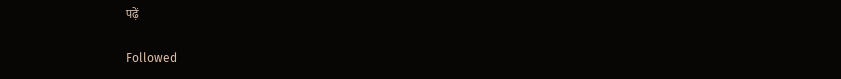पढ़ें

Followed